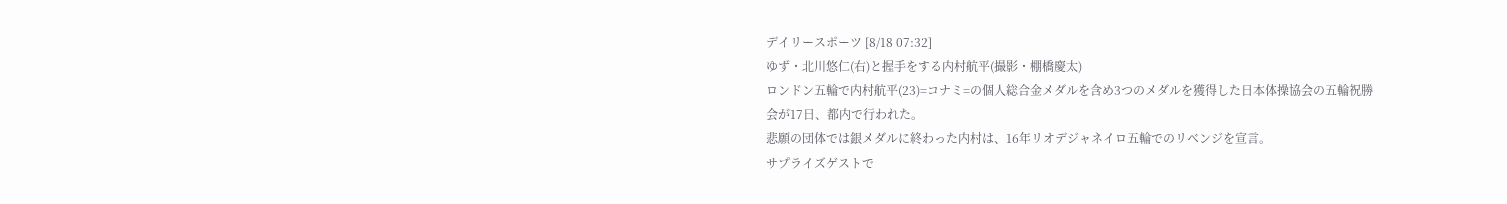デイリースポーツ [8/18 07:32]
ゆず・北川悠仁(右)と握手をする内村航平(撮影・棚橋慶太)
ロンドン五輪で内村航平(23)=コナミ=の個人総合金メダルを含め3つのメダルを獲得した日本体操協会の五輪祝勝会が17日、都内で行われた。
悲願の団体では銀メダルに終わった内村は、16年リオデジャネイロ五輪でのリベンジを宣言。
サプライズゲストで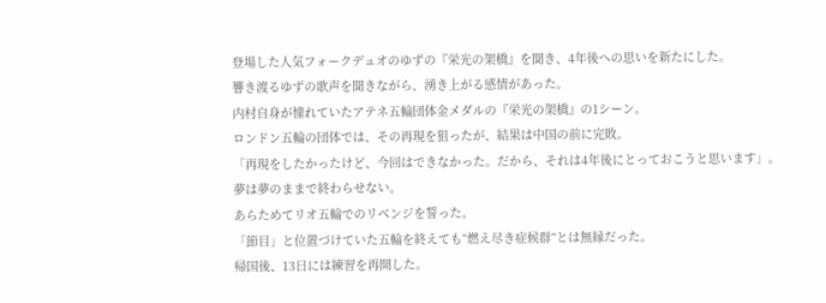登場した人気フォークデュオのゆずの『栄光の架橋』を聞き、4年後への思いを新たにした。
響き渡るゆずの歌声を聞きながら、湧き上がる感情があった。
内村自身が憧れていたアテネ五輪団体金メダルの『栄光の架橋』の1シーン。
ロンドン五輪の団体では、その再現を狙ったが、結果は中国の前に完敗。
「再現をしたかったけど、今回はできなかった。だから、それは4年後にとっておこうと思います」。
夢は夢のままで終わらせない。
あらためてリオ五輪でのリベンジを誓った。
「節目」と位置づけていた五輪を終えても“燃え尽き症候群”とは無縁だった。
帰国後、13日には練習を再開した。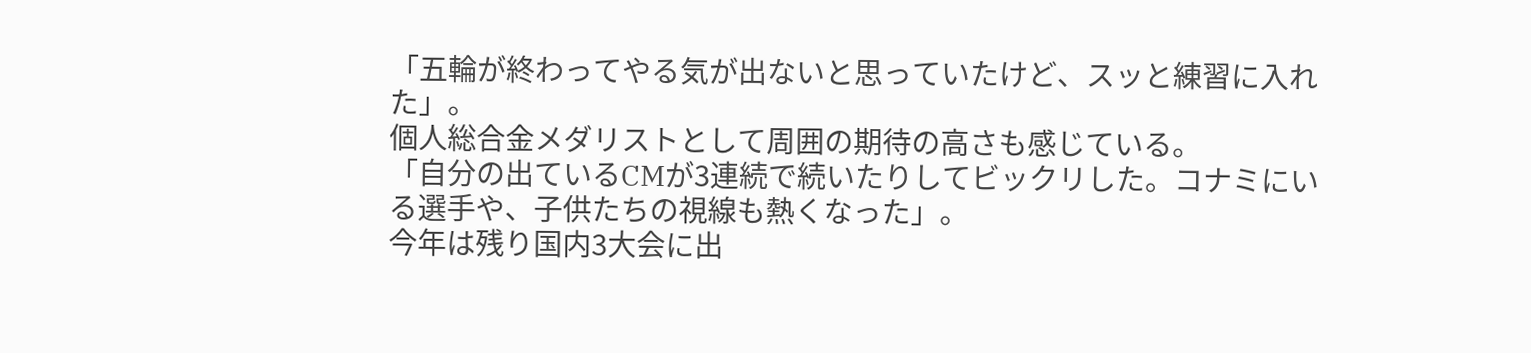「五輪が終わってやる気が出ないと思っていたけど、スッと練習に入れた」。
個人総合金メダリストとして周囲の期待の高さも感じている。
「自分の出ているCMが3連続で続いたりしてビックリした。コナミにいる選手や、子供たちの視線も熱くなった」。
今年は残り国内3大会に出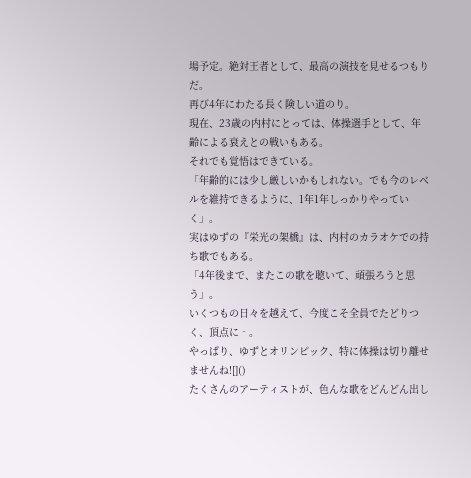場予定。絶対王者として、最高の演技を見せるつもりだ。
再び4年にわたる長く険しい道のり。
現在、23歳の内村にとっては、体操選手として、年齢による衰えとの戦いもある。
それでも覚悟はできている。
「年齢的には少し厳しいかもしれない。でも今のレベルを維持できるように、1年1年しっかりやっていく」。
実はゆずの『栄光の架橋』は、内村のカラオケでの持ち歌でもある。
「4年後まで、またこの歌を聴いて、頑張ろうと思う」。
いくつもの日々を越えて、今度こそ全員でたどりつく、頂点に‐。
やっぱり、ゆずとオリンピック、特に体操は切り離せませんね![]()
たくさんのアーティストが、色んな歌をどんどん出し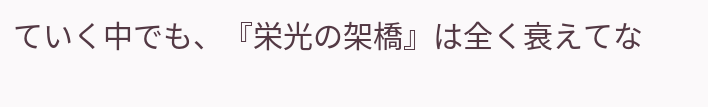ていく中でも、『栄光の架橋』は全く衰えてな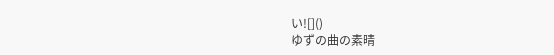い![]()
ゆずの曲の素晴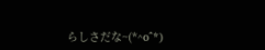らしさだな~(*^o^*)